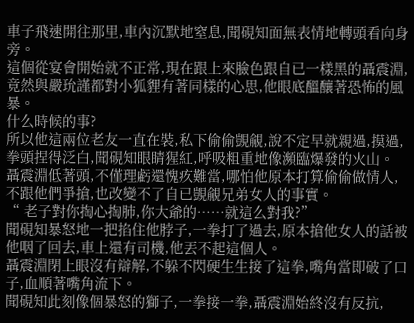車子飛速開往那里,車內沉默地窒息,聞硯知面無表情地轉頭看向身旁。
這個從宴會開始就不正常,現在跟上來臉色跟自已一樣黑的聶震淵,竟然與嚴玧謹都對小狐貍有著同樣的心思,他眼底醞釀著恐怖的風暴。
什么時候的事?
所以他這兩位老友一直在裝,私下偷偷覬覦,說不定早就親過,摸過,拳頭捏得泛白,聞硯知眼睛猩紅,呼吸粗重地像瀕臨爆發的火山。
聶震淵低著頭,不僅理虧還愧疚難當,哪怕他原本打算偷偷做情人,不跟他們爭搶,也改變不了自已覬覦兄弟女人的事實。
“ 老子對你掏心掏肺,你大爺的……就這么對我?”
聞硯知暴怒地一把掐住他脖子,一拳打了過去,原本搶他女人的話被他咽了回去,車上還有司機,他丟不起這個人。
聶震淵閉上眼沒有辯解,不躲不閃硬生生接了這拳,嘴角當即破了口子,血順著嘴角流下。
聞硯知此刻像個暴怒的獅子,一拳接一拳,聶震淵始終沒有反抗,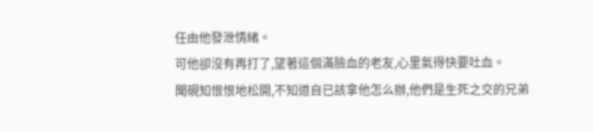任由他發泄情緒。
可他卻沒有再打了,望著這個滿臉血的老友,心里氣得快要吐血。
聞硯知恨恨地松開,不知道自已該拿他怎么辦,他們是生死之交的兄弟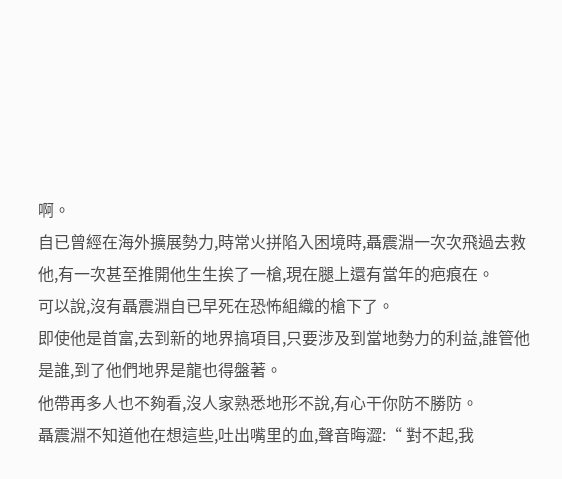啊。
自已曾經在海外擴展勢力,時常火拼陷入困境時,聶震淵一次次飛過去救他,有一次甚至推開他生生挨了一槍,現在腿上還有當年的疤痕在。
可以說,沒有聶震淵自已早死在恐怖組織的槍下了。
即使他是首富,去到新的地界搞項目,只要涉及到當地勢力的利益,誰管他是誰,到了他們地界是龍也得盤著。
他帶再多人也不夠看,沒人家熟悉地形不說,有心干你防不勝防。
聶震淵不知道他在想這些,吐出嘴里的血,聲音晦澀:“ 對不起,我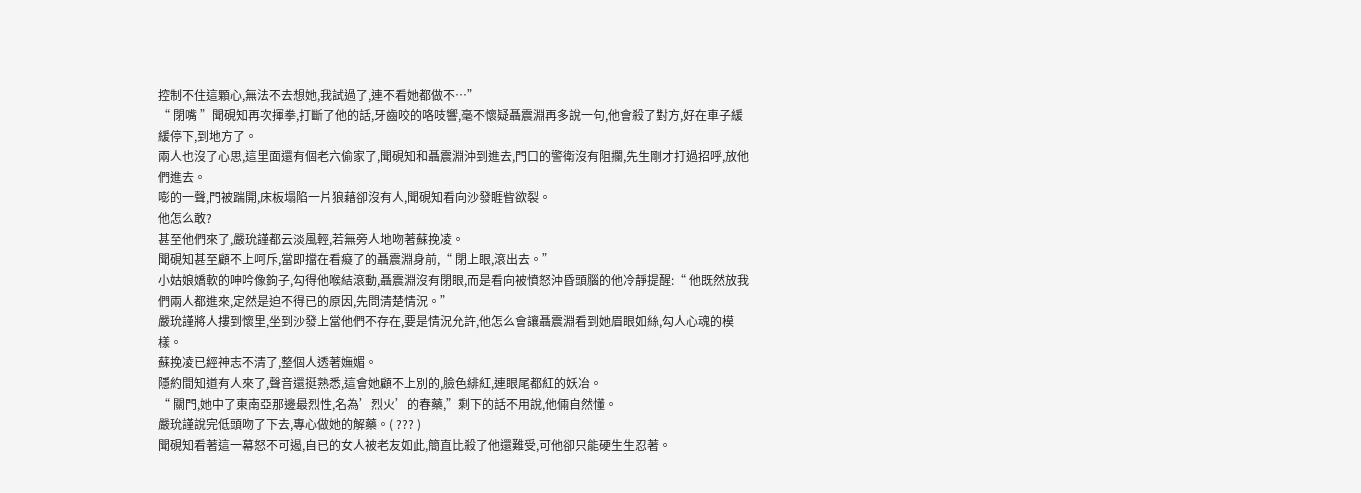控制不住這顆心,無法不去想她,我試過了,連不看她都做不…”
“ 閉嘴 ”聞硯知再次揮拳,打斷了他的話,牙齒咬的咯吱響,毫不懷疑聶震淵再多說一句,他會殺了對方,好在車子緩緩停下,到地方了。
兩人也沒了心思,這里面還有個老六偷家了,聞硯知和聶震淵沖到進去,門口的警衛沒有阻攔,先生剛才打過招呼,放他們進去。
嘭的一聲,門被踹開,床板塌陷一片狼藉卻沒有人,聞硯知看向沙發睚眥欲裂。
他怎么敢?
甚至他們來了,嚴玧謹都云淡風輕,若無旁人地吻著蘇挽凌。
聞硯知甚至顧不上呵斥,當即擋在看癡了的聶震淵身前,“ 閉上眼,滾出去。”
小姑娘嬌軟的呻吟像鉤子,勾得他喉結滾動,聶震淵沒有閉眼,而是看向被憤怒沖昏頭腦的他冷靜提醒:“ 他既然放我們兩人都進來,定然是迫不得已的原因,先問清楚情況。”
嚴玧謹將人摟到懷里,坐到沙發上當他們不存在,要是情況允許,他怎么會讓聶震淵看到她眉眼如絲,勾人心魂的模樣。
蘇挽凌已經神志不清了,整個人透著嫵媚。
隱約間知道有人來了,聲音還挺熟悉,這會她顧不上別的,臉色緋紅,連眼尾都紅的妖冶。
“ 關門,她中了東南亞那邊最烈性,名為’烈火’的春藥,”剩下的話不用說,他倆自然懂。
嚴玧謹說完低頭吻了下去,專心做她的解藥。( ??? )
聞硯知看著這一幕怒不可遏,自已的女人被老友如此,簡直比殺了他還難受,可他卻只能硬生生忍著。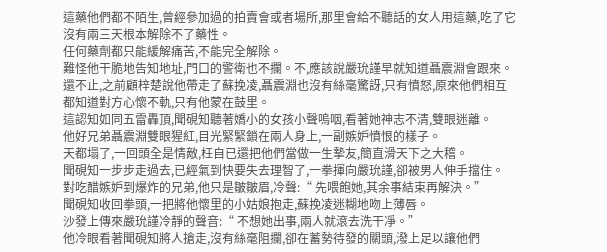這藥他們都不陌生,曾經參加過的拍賣會或者場所,那里會給不聽話的女人用這藥,吃了它沒有兩三天根本解除不了藥性。
任何藥劑都只能緩解痛苦,不能完全解除。
難怪他干脆地告知地址,門口的警衛也不攔。不,應該說嚴玧謹早就知道聶震淵會跟來。
還不止,之前顧梓楚說他帶走了蘇挽凌,聶震淵也沒有絲毫驚訝,只有憤怒,原來他們相互都知道對方心懷不軌,只有他蒙在鼓里。
這認知如同五雷轟頂,聞硯知聽著嬌小的女孩小聲嗚咽,看著她神志不清,雙眼迷離。
他好兄弟聶震淵雙眼猩紅,目光緊緊鎖在兩人身上,一副嫉妒憤恨的樣子。
天都塌了,一回頭全是情敵,枉自已還把他們當做一生摯友,簡直滑天下之大稽。
聞硯知一步步走過去,已經氣到快要失去理智了,一拳揮向嚴玧謹,卻被男人伸手擋住。
對吃醋嫉妒到爆炸的兄弟,他只是皺皺眉,冷聲:“ 先喂飽她,其余事結束再解決。”
聞硯知收回拳頭,一把將他懷里的小姑娘抱走,蘇挽凌迷糊地吻上薄唇。
沙發上傳來嚴玧謹冷靜的聲音:“ 不想她出事,兩人就滾去洗干凈。”
他冷眼看著聞硯知將人搶走,沒有絲毫阻攔,卻在蓄勢待發的關頭,潑上足以讓他們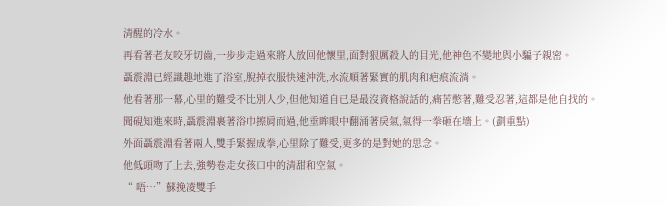清醒的冷水。
再看著老友咬牙切齒,一步步走過來將人放回他懷里,面對狠厲殺人的目光,他神色不變地與小騙子親密。
聶震淵已經識趣地進了浴室,脫掉衣服快速沖洗,水流順著緊實的肌肉和疤痕流淌。
他看著那一幕,心里的難受不比別人少,但他知道自已是最沒資格說話的,痛苦憋著,難受忍著,這都是他自找的。
聞硯知進來時,聶震淵裹著浴巾擦肩而過,他垂眸眼中翻涌著戾氣,氣得一拳砸在墻上。(劃重點)
外面聶震淵看著兩人,雙手緊握成拳,心里除了難受,更多的是對她的思念。
他低頭吻了上去,強勢卷走女孩口中的清甜和空氣。
“ 唔…”蘇挽凌雙手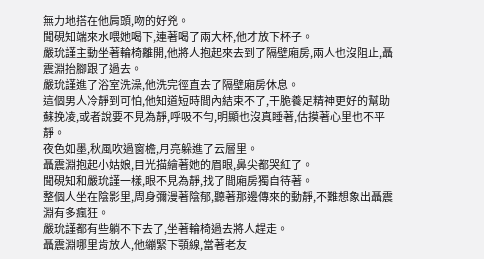無力地搭在他肩頭,吻的好兇。
聞硯知端來水喂她喝下,連著喝了兩大杯,他才放下杯子。
嚴玧謹主動坐著輪椅離開,他將人抱起來去到了隔壁廂房,兩人也沒阻止,聶震淵抬腳跟了過去。
嚴玧謹進了浴室洗澡,他洗完徑直去了隔壁廂房休息。
這個男人冷靜到可怕,他知道短時間內結束不了,干脆養足精神更好的幫助蘇挽凌,或者說要不見為靜,呼吸不勻,明顯也沒真睡著,估摸著心里也不平靜。
夜色如墨,秋風吹過窗檐,月亮躲進了云層里。
聶震淵抱起小姑娘,目光描繪著她的眉眼,鼻尖都哭紅了。
聞硯知和嚴玧謹一樣,眼不見為靜,找了間廂房獨自待著。
整個人坐在陰影里,周身彌漫著陰郁,聽著那邊傳來的動靜,不難想象出聶震淵有多瘋狂。
嚴玧謹都有些躺不下去了,坐著輪椅過去將人趕走。
聶震淵哪里肯放人,他繃緊下顎線,當著老友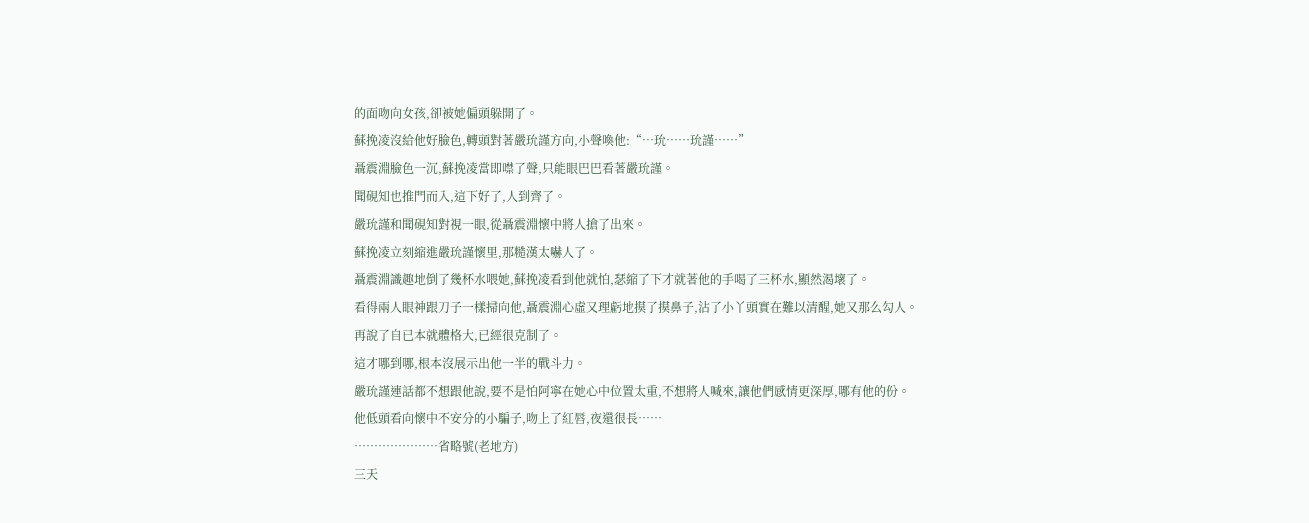的面吻向女孩,卻被她偏頭躲開了。
蘇挽凌沒給他好臉色,轉頭對著嚴玧謹方向,小聲喚他:“…玧……玧謹……”
聶震淵臉色一沉,蘇挽凌當即噤了聲,只能眼巴巴看著嚴玧謹。
聞硯知也推門而入,這下好了,人到齊了。
嚴玧謹和聞硯知對視一眼,從聶震淵懷中將人搶了出來。
蘇挽凌立刻縮進嚴玧謹懷里,那糙漢太嚇人了。
聶震淵識趣地倒了幾杯水喂她,蘇挽凌看到他就怕,瑟縮了下才就著他的手喝了三杯水,顯然渴壞了。
看得兩人眼神跟刀子一樣掃向他,聶震淵心虛又理虧地摸了摸鼻子,沾了小丫頭實在難以清醒,她又那么勾人。
再說了自已本就體格大,已經很克制了。
這才哪到哪,根本沒展示出他一半的戰斗力。
嚴玧謹連話都不想跟他說,要不是怕阿寧在她心中位置太重,不想將人喊來,讓他們感情更深厚,哪有他的份。
他低頭看向懷中不安分的小騙子,吻上了紅唇,夜還很長……
…………………省略號(老地方)
三天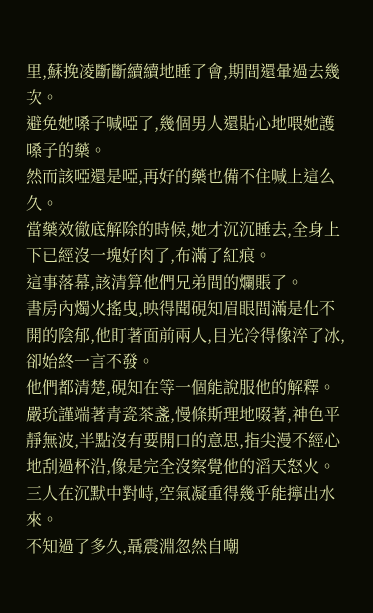里,蘇挽凌斷斷續續地睡了會,期間還暈過去幾次。
避免她嗓子喊啞了,幾個男人還貼心地喂她護嗓子的藥。
然而該啞還是啞,再好的藥也備不住喊上這么久。
當藥效徹底解除的時候,她才沉沉睡去,全身上下已經沒一塊好肉了,布滿了紅痕。
這事落幕,該清算他們兄弟間的爛賬了。
書房內燭火搖曳,映得聞硯知眉眼間滿是化不開的陰郁,他盯著面前兩人,目光冷得像淬了冰,卻始終一言不發。
他們都清楚,硯知在等一個能說服他的解釋。
嚴玧謹端著青瓷茶盞,慢條斯理地啜著,神色平靜無波,半點沒有要開口的意思,指尖漫不經心地刮過杯沿,像是完全沒察覺他的滔天怒火。
三人在沉默中對峙,空氣凝重得幾乎能擰出水來。
不知過了多久,聶震淵忽然自嘲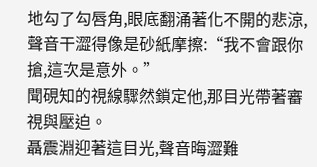地勾了勾唇角,眼底翻涌著化不開的悲涼,聲音干澀得像是砂紙摩擦:“我不會跟你搶,這次是意外。”
聞硯知的視線驟然鎖定他,那目光帶著審視與壓迫。
聶震淵迎著這目光,聲音晦澀難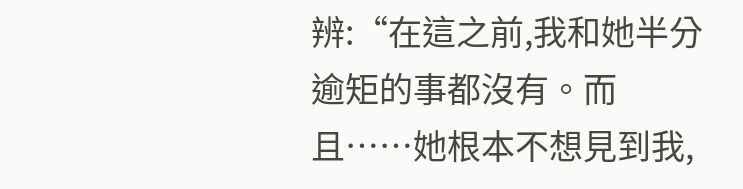辨:“在這之前,我和她半分逾矩的事都沒有。而且……她根本不想見到我,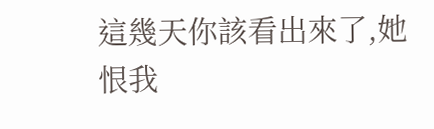這幾天你該看出來了,她恨我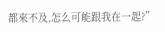都來不及,怎么可能跟我在一起?”